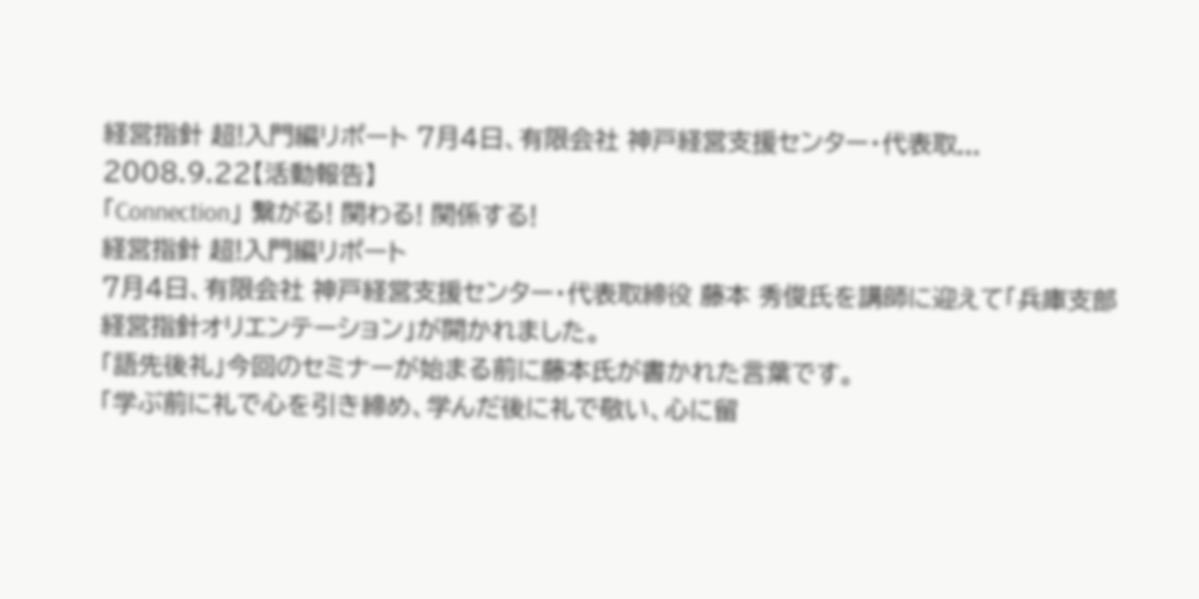経営指針 超!入門編リポート 7月4日、有限会社 神戸経営支援センター・代表取...
2008.9.22【活動報告】
「Connection」 繋がる! 関わる! 関係する!
経営指針 超!入門編リポート
7月4日、有限会社 神戸経営支援センター・代表取締役 藤本 秀俊氏を講師に迎えて「兵庫支部経営指針オリエンテーション」が開かれました。
「語先後礼」今回のセミナーが始まる前に藤本氏が書かれた言葉です。
「学ぶ前に礼で心を引き締め、学んだ後に礼で敬い、心に留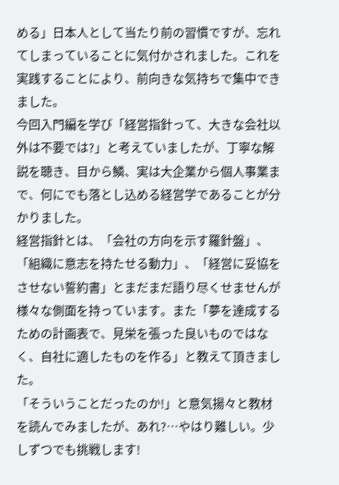める」日本人として当たり前の習慣ですが、忘れてしまっていることに気付かされました。これを実践することにより、前向きな気持ちで集中できました。
今回入門編を学び「経営指針って、大きな会社以外は不要では?」と考えていましたが、丁寧な解説を聴き、目から鱗、実は大企業から個人事業まで、何にでも落とし込める経営学であることが分かりました。
経営指針とは、「会社の方向を示す羅針盤」、「組織に意志を持たせる動力」、「経営に妥協をさせない誓約書」とまだまだ語り尽くせませんが様々な側面を持っています。また「夢を達成するための計画表で、見栄を張った良いものではなく、自社に適したものを作る」と教えて頂きました。
「そういうことだったのか!」と意気揚々と教材を読んでみましたが、あれ?…やはり難しい。少しずつでも挑戦します!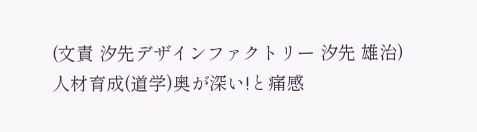(文責 汐先デザインファクトリー 汐先 雄治)
人材育成(道学)奥が深い!と痛感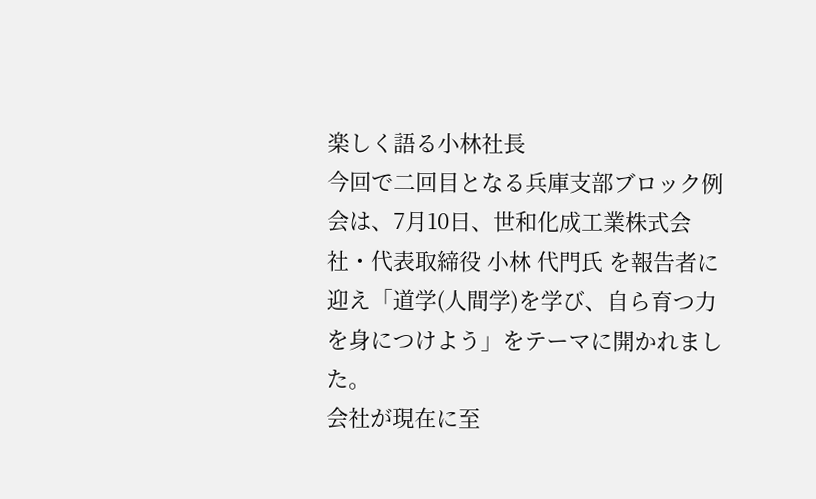楽しく語る小林社長
今回で二回目となる兵庫支部ブロック例会は、7月10日、世和化成工業株式会社・代表取締役 小林 代門氏 を報告者に迎え「道学(人間学)を学び、自ら育つ力を身につけよう」をテーマに開かれました。
会社が現在に至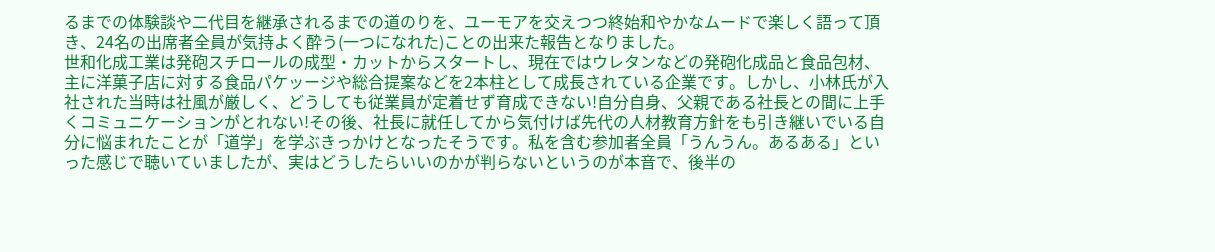るまでの体験談や二代目を継承されるまでの道のりを、ユーモアを交えつつ終始和やかなムードで楽しく語って頂き、24名の出席者全員が気持よく酔う(一つになれた)ことの出来た報告となりました。
世和化成工業は発砲スチロールの成型・カットからスタートし、現在ではウレタンなどの発砲化成品と食品包材、主に洋菓子店に対する食品パケッージや総合提案などを2本柱として成長されている企業です。しかし、小林氏が入社された当時は社風が厳しく、どうしても従業員が定着せず育成できない!自分自身、父親である社長との間に上手くコミュニケーションがとれない!その後、社長に就任してから気付けば先代の人材教育方針をも引き継いでいる自分に悩まれたことが「道学」を学ぶきっかけとなったそうです。私を含む参加者全員「うんうん。あるある」といった感じで聴いていましたが、実はどうしたらいいのかが判らないというのが本音で、後半の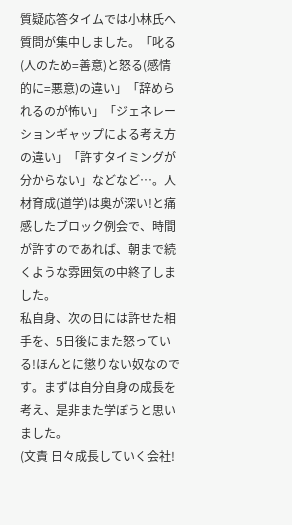質疑応答タイムでは小林氏へ質問が集中しました。「叱る(人のため=善意)と怒る(感情的に=悪意)の違い」「辞められるのが怖い」「ジェネレーションギャップによる考え方の違い」「許すタイミングが分からない」などなど…。人材育成(道学)は奥が深い!と痛感したブロック例会で、時間が許すのであれば、朝まで続くような雰囲気の中終了しました。
私自身、次の日には許せた相手を、5日後にまた怒っている!ほんとに懲りない奴なのです。まずは自分自身の成長を考え、是非また学ぼうと思いました。
(文責 日々成長していく会社!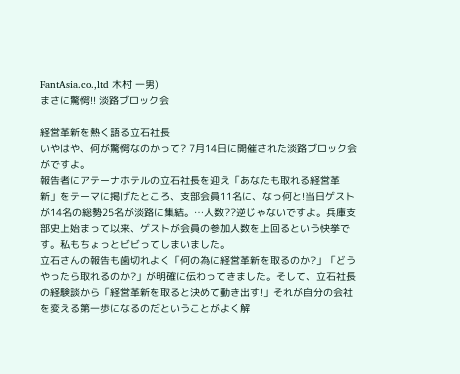FantAsia.co.,ltd 木村 一男)
まさに驚愕!! 淡路ブロック会

経営革新を熱く語る立石社長
いやはや、何が驚愕なのかって? 7月14日に開催された淡路ブロック会がですよ。
報告者にアテーナホテルの立石社長を迎え「あなたも取れる経営革新」をテーマに掲げたところ、支部会員11名に、なっ何と!当日ゲストが14名の総勢25名が淡路に集結。…人数??逆じゃないですよ。兵庫支部史上始まって以来、ゲストが会員の参加人数を上回るという快挙です。私もちょっとビビってしまいました。
立石さんの報告も歯切れよく「何の為に経営革新を取るのか?」「どうやったら取れるのか?」が明確に伝わってきました。そして、立石社長の経験談から「経営革新を取ると決めて動き出す!」それが自分の会社を変える第一歩になるのだということがよく解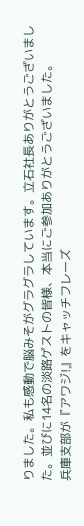りました。私も感動で脳みそがグラグラしています。立石社長ありがとうございました。並びに14名の淡路ゲストの皆様、本当にご参加ありがとうございました。
兵庫支部が『アワジ!』をキャッチフレーズ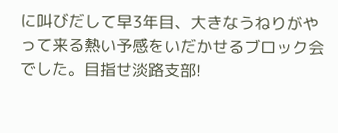に叫びだして早3年目、大きなうねりがやって来る熱い予感をいだかせるブロック会でした。目指せ淡路支部!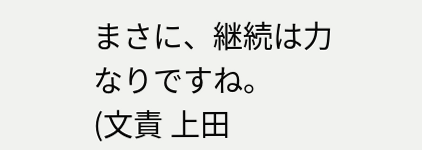まさに、継続は力なりですね。
(文責 上田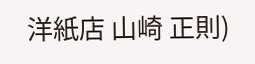洋紙店 山崎 正則)